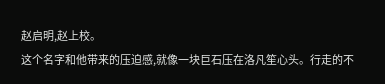赵启明,赵上校。
这个名字和他带来的压迫感,就像一块巨石压在洛凡笙心头。行走的不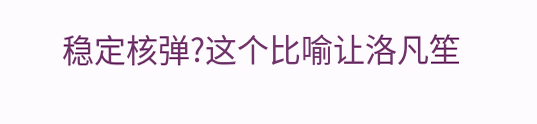稳定核弹?这个比喻让洛凡笙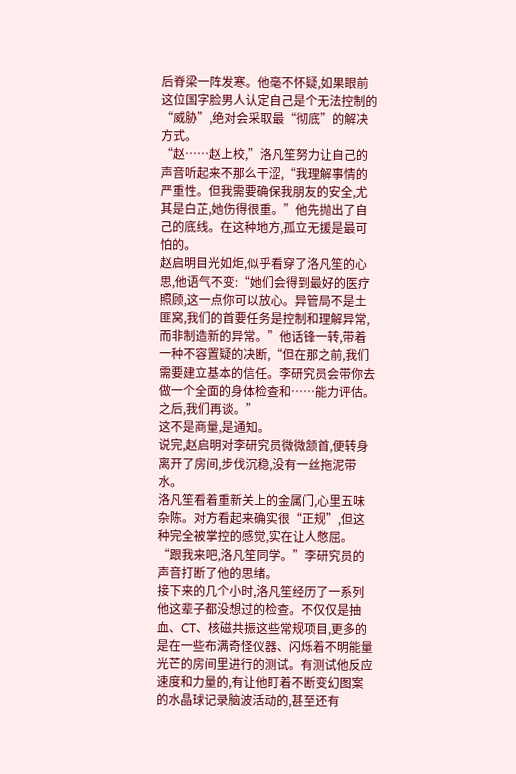后脊梁一阵发寒。他毫不怀疑,如果眼前这位国字脸男人认定自己是个无法控制的“威胁”,绝对会采取最“彻底”的解决方式。
“赵……赵上校,”洛凡笙努力让自己的声音听起来不那么干涩,“我理解事情的严重性。但我需要确保我朋友的安全,尤其是白芷,她伤得很重。”他先抛出了自己的底线。在这种地方,孤立无援是最可怕的。
赵启明目光如炬,似乎看穿了洛凡笙的心思,他语气不变:“她们会得到最好的医疗照顾,这一点你可以放心。异管局不是土匪窝,我们的首要任务是控制和理解异常,而非制造新的异常。”他话锋一转,带着一种不容置疑的决断,“但在那之前,我们需要建立基本的信任。李研究员会带你去做一个全面的身体检查和……能力评估。之后,我们再谈。”
这不是商量,是通知。
说完,赵启明对李研究员微微颔首,便转身离开了房间,步伐沉稳,没有一丝拖泥带水。
洛凡笙看着重新关上的金属门,心里五味杂陈。对方看起来确实很“正规”,但这种完全被掌控的感觉,实在让人憋屈。
“跟我来吧,洛凡笙同学。”李研究员的声音打断了他的思绪。
接下来的几个小时,洛凡笙经历了一系列他这辈子都没想过的检查。不仅仅是抽血、CT、核磁共振这些常规项目,更多的是在一些布满奇怪仪器、闪烁着不明能量光芒的房间里进行的测试。有测试他反应速度和力量的,有让他盯着不断变幻图案的水晶球记录脑波活动的,甚至还有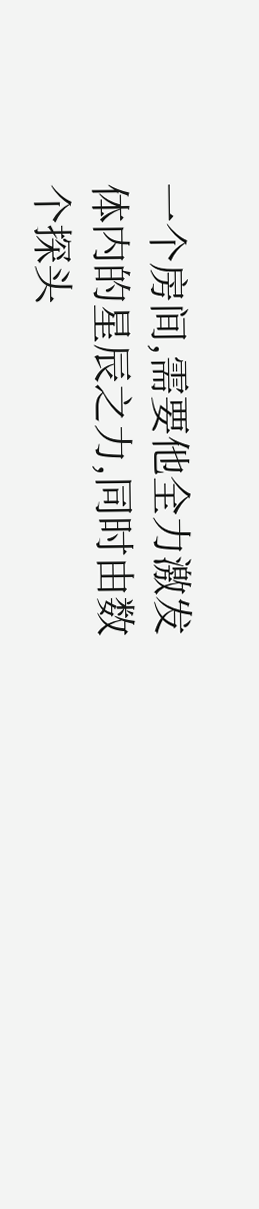一个房间,需要他全力激发体内的星辰之力,同时由数个探头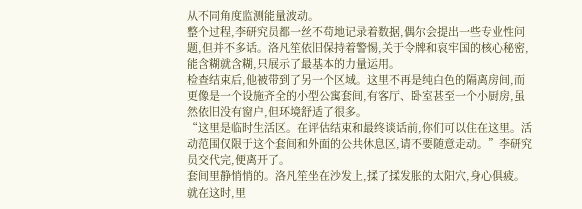从不同角度监测能量波动。
整个过程,李研究员都一丝不苟地记录着数据,偶尔会提出一些专业性问题,但并不多话。洛凡笙依旧保持着警惕,关于令牌和哀牢国的核心秘密,能含糊就含糊,只展示了最基本的力量运用。
检查结束后,他被带到了另一个区域。这里不再是纯白色的隔离房间,而更像是一个设施齐全的小型公寓套间,有客厅、卧室甚至一个小厨房,虽然依旧没有窗户,但环境舒适了很多。
“这里是临时生活区。在评估结束和最终谈话前,你们可以住在这里。活动范围仅限于这个套间和外面的公共休息区,请不要随意走动。”李研究员交代完,便离开了。
套间里静悄悄的。洛凡笙坐在沙发上,揉了揉发胀的太阳穴,身心俱疲。就在这时,里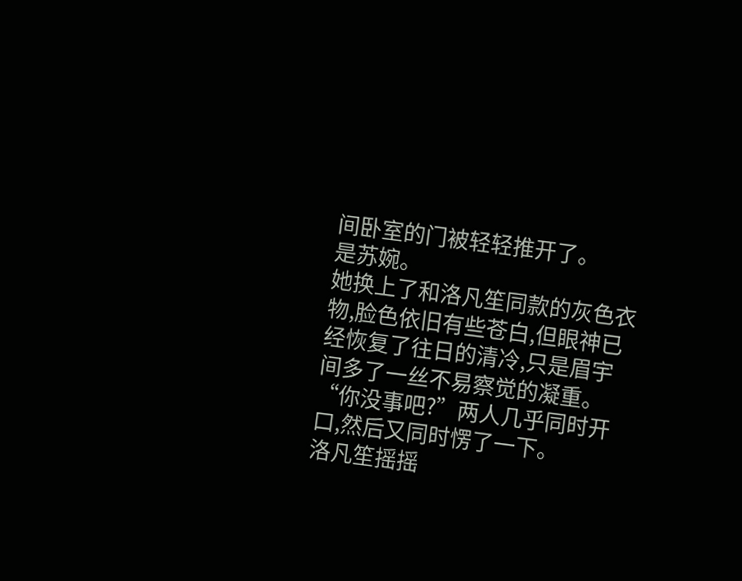间卧室的门被轻轻推开了。
是苏婉。
她换上了和洛凡笙同款的灰色衣物,脸色依旧有些苍白,但眼神已经恢复了往日的清冷,只是眉宇间多了一丝不易察觉的凝重。
“你没事吧?”两人几乎同时开口,然后又同时愣了一下。
洛凡笙摇摇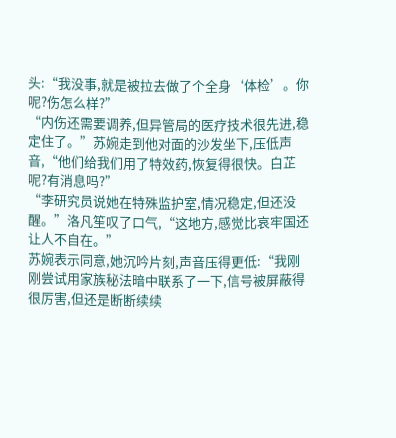头:“我没事,就是被拉去做了个全身‘体检’。你呢?伤怎么样?”
“内伤还需要调养,但异管局的医疗技术很先进,稳定住了。”苏婉走到他对面的沙发坐下,压低声音,“他们给我们用了特效药,恢复得很快。白芷呢?有消息吗?”
“李研究员说她在特殊监护室,情况稳定,但还没醒。”洛凡笙叹了口气,“这地方,感觉比哀牢国还让人不自在。”
苏婉表示同意,她沉吟片刻,声音压得更低:“我刚刚尝试用家族秘法暗中联系了一下,信号被屏蔽得很厉害,但还是断断续续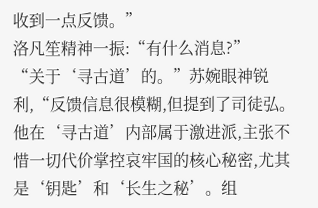收到一点反馈。”
洛凡笙精神一振:“有什么消息?”
“关于‘寻古道’的。”苏婉眼神锐利,“反馈信息很模糊,但提到了司徒弘。他在‘寻古道’内部属于激进派,主张不惜一切代价掌控哀牢国的核心秘密,尤其是‘钥匙’和‘长生之秘’。组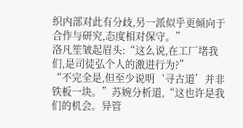织内部对此有分歧,另一派似乎更倾向于合作与研究,态度相对保守。”
洛凡笙皱起眉头:“这么说,在工厂堵我们,是司徒弘个人的激进行为?”
“不完全是,但至少说明‘寻古道’并非铁板一块。”苏婉分析道,“这也许是我们的机会。异管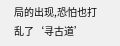局的出现,恐怕也打乱了‘寻古道’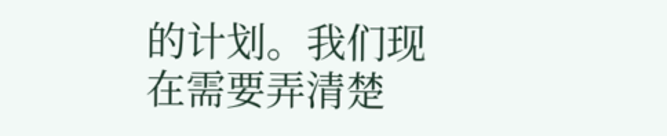的计划。我们现在需要弄清楚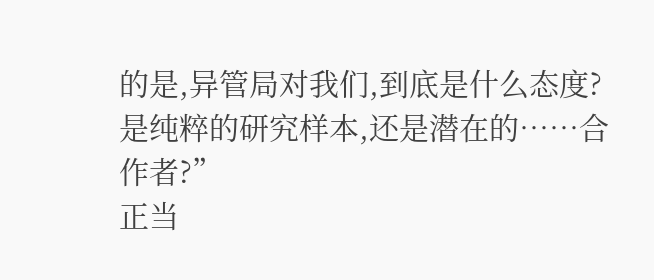的是,异管局对我们,到底是什么态度?是纯粹的研究样本,还是潜在的……合作者?”
正当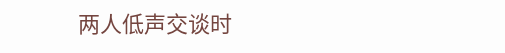两人低声交谈时